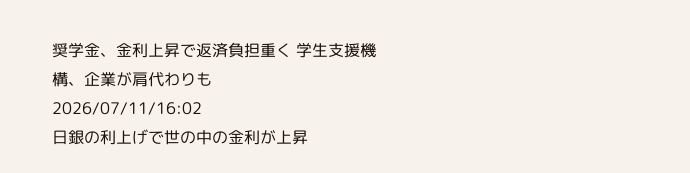奨学金、金利上昇で返済負担重く 学生支援機構、企業が肩代わりも
2026/07/11/16:02
日銀の利上げで世の中の金利が上昇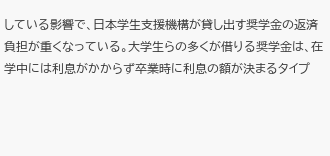している影響で、日本学生支援機構が貸し出す奨学金の返済負担が重くなっている。大学生らの多くが借りる奨学金は、在学中には利息がかからず卒業時に利息の額が決まるタイプ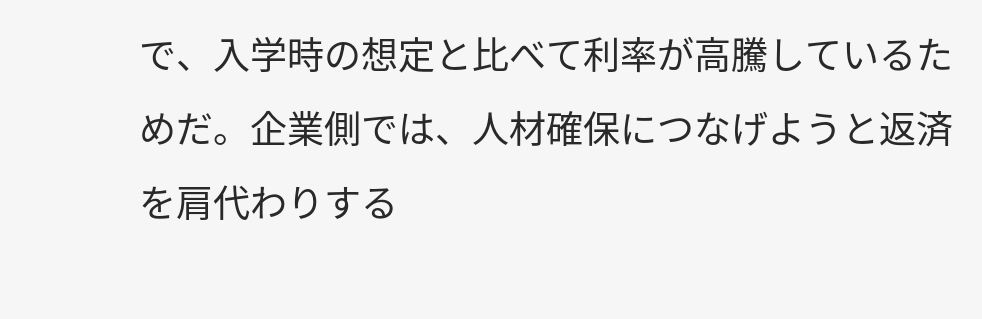で、入学時の想定と比べて利率が高騰しているためだ。企業側では、人材確保につなげようと返済を肩代わりする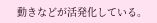動きなどが活発化している。